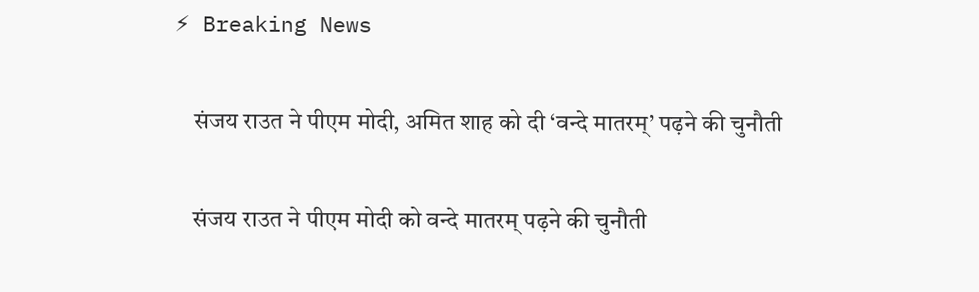⚡ Breaking News

    संजय राउत ने पीएम मोदी, अमित शाह को दी ‘वन्दे मातरम्’ पढ़ने की चुनौती

    संजय राउत ने पीएम मोदी को वन्दे मातरम् पढ़ने की चुनौती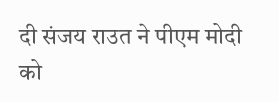दी संजय राउत ने पीएम मोदी को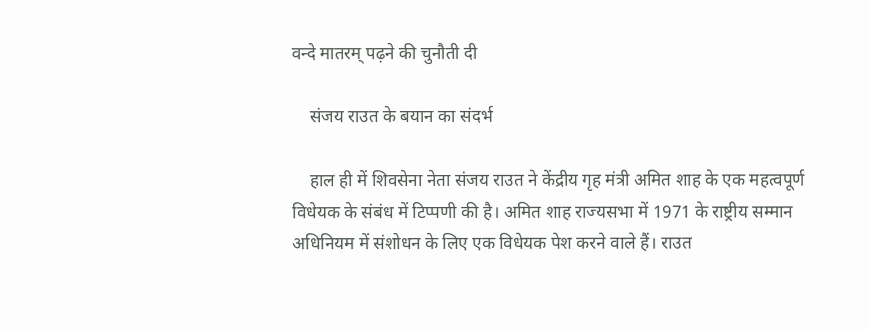वन्दे मातरम् पढ़ने की चुनौती दी

    संजय राउत के बयान का संदर्भ

    हाल ही में शिवसेना नेता संजय राउत ने केंद्रीय गृह मंत्री अमित शाह के एक महत्वपूर्ण विधेयक के संबंध में टिप्पणी की है। अमित शाह राज्यसभा में 1971 के राष्ट्रीय सम्मान अधिनियम में संशोधन के लिए एक विधेयक पेश करने वाले हैं। राउत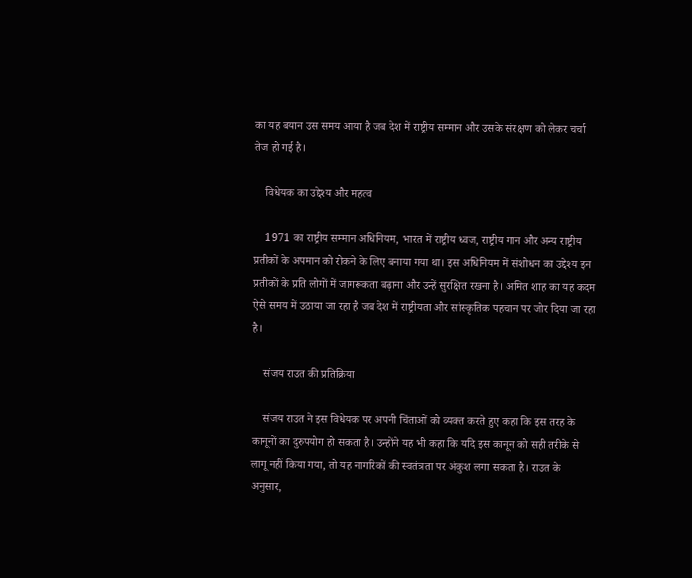का यह बयान उस समय आया है जब देश में राष्ट्रीय सम्मान और उसके संरक्षण को लेकर चर्चा तेज हो गई है।

    विधेयक का उद्देश्य और महत्व

    1971 का राष्ट्रीय सम्मान अधिनियम, भारत में राष्ट्रीय ध्वज, राष्ट्रीय गान और अन्य राष्ट्रीय प्रतीकों के अपमान को रोकने के लिए बनाया गया था। इस अधिनियम में संशोधन का उद्देश्य इन प्रतीकों के प्रति लोगों में जागरूकता बढ़ाना और उन्हें सुरक्षित रखना है। अमित शाह का यह कदम ऐसे समय में उठाया जा रहा है जब देश में राष्ट्रीयता और सांस्कृतिक पहचान पर जोर दिया जा रहा है।

    संजय राउत की प्रतिक्रिया

    संजय राउत ने इस विधेयक पर अपनी चिंताओं को व्यक्त करते हुए कहा कि इस तरह के कानूनों का दुरुपयोग हो सकता है। उन्होंने यह भी कहा कि यदि इस कानून को सही तरीके से लागू नहीं किया गया, तो यह नागरिकों की स्वतंत्रता पर अंकुश लगा सकता है। राउत के अनुसार,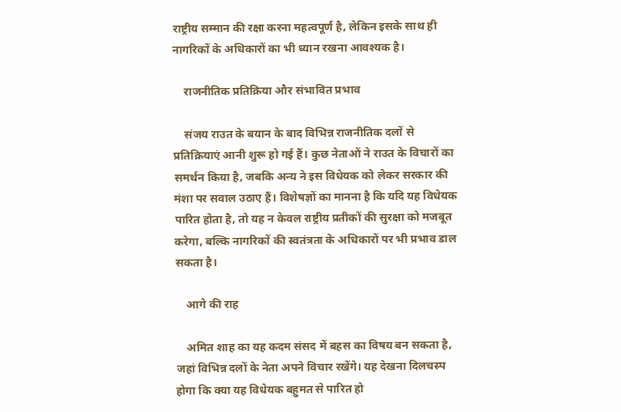राष्ट्रीय सम्मान की रक्षा करना महत्वपूर्ण है, लेकिन इसके साथ ही नागरिकों के अधिकारों का भी ध्यान रखना आवश्यक है।

    राजनीतिक प्रतिक्रिया और संभावित प्रभाव

    संजय राउत के बयान के बाद विभिन्न राजनीतिक दलों से प्रतिक्रियाएं आनी शुरू हो गई हैं। कुछ नेताओं ने राउत के विचारों का समर्थन किया है, जबकि अन्य ने इस विधेयक को लेकर सरकार की मंशा पर सवाल उठाए हैं। विशेषज्ञों का मानना है कि यदि यह विधेयक पारित होता है, तो यह न केवल राष्ट्रीय प्रतीकों की सुरक्षा को मजबूत करेगा, बल्कि नागरिकों की स्वतंत्रता के अधिकारों पर भी प्रभाव डाल सकता है।

    आगे की राह

    अमित शाह का यह कदम संसद में बहस का विषय बन सकता है, जहां विभिन्न दलों के नेता अपने विचार रखेंगे। यह देखना दिलचस्प होगा कि क्या यह विधेयक बहुमत से पारित हो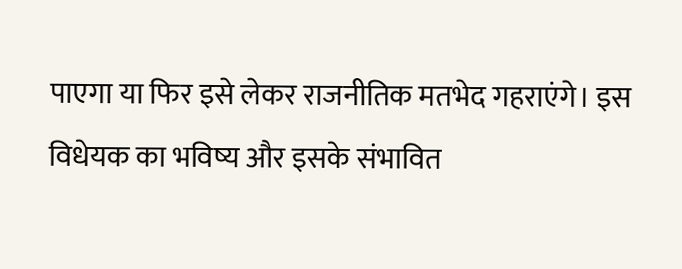पाएगा या फिर इसे लेकर राजनीतिक मतभेद गहराएंगे। इस विधेयक का भविष्य और इसके संभावित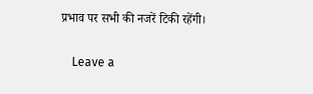प्रभाव पर सभी की नजरें टिकी रहेंगी।

    Leave a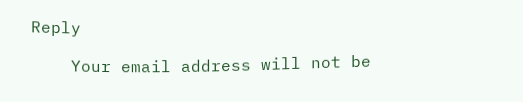Reply

    Your email address will not be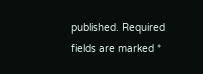published. Required fields are marked *